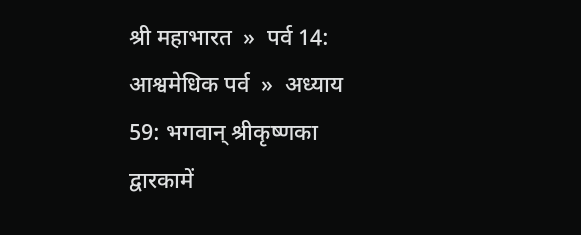श्री महाभारत  »  पर्व 14: आश्वमेधिक पर्व  »  अध्याय 59: भगवान‍् श्रीकृष्णका द्वारकामें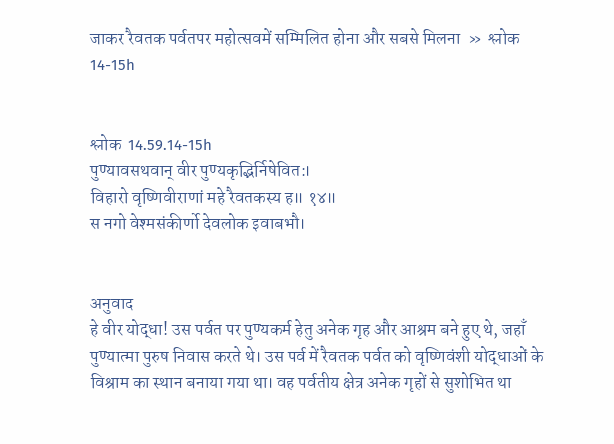जाकर रैवतक पर्वतपर महोत्सवमें सम्मिलित होना और सबसे मिलना  »  श्लोक 14-15h


श्लोक  14.59.14-15h
पुण्यावसथवान् वीर पुण्यकृद्भिर्निषेवित:।
विहारो वृष्णिवीराणां महे रैवतकस्य ह॥ १४॥
स नगो वेश्मसंकीर्णो देवलोक इवाबभौ।


अनुवाद
हे वीर योद्धा! उस पर्वत पर पुण्यकर्म हेतु अनेक गृह और आश्रम बने हुए थे, जहाँ पुण्यात्मा पुरुष निवास करते थे। उस पर्व में रैवतक पर्वत को वृष्णिवंशी योद्धाओं के विश्राम का स्थान बनाया गया था। वह पर्वतीय क्षेत्र अनेक गृहों से सुशोभित था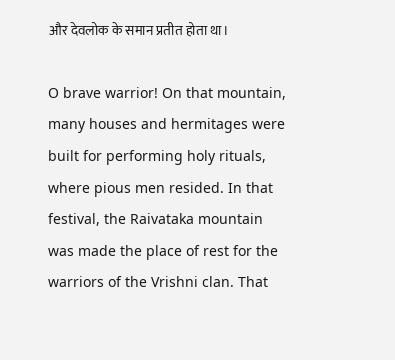और देवलोक के समान प्रतीत होता था।

O brave warrior! On that mountain, many houses and hermitages were built for performing holy rituals, where pious men resided. In that festival, the Raivataka mountain was made the place of rest for the warriors of the Vrishni clan. That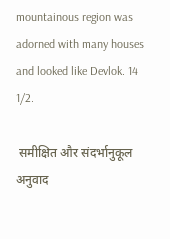mountainous region was adorned with many houses and looked like Devlok. 14 1/2.

 समीक्षित और संदर्भानुकूल अनुवाद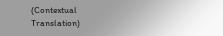(Contextual Translation)